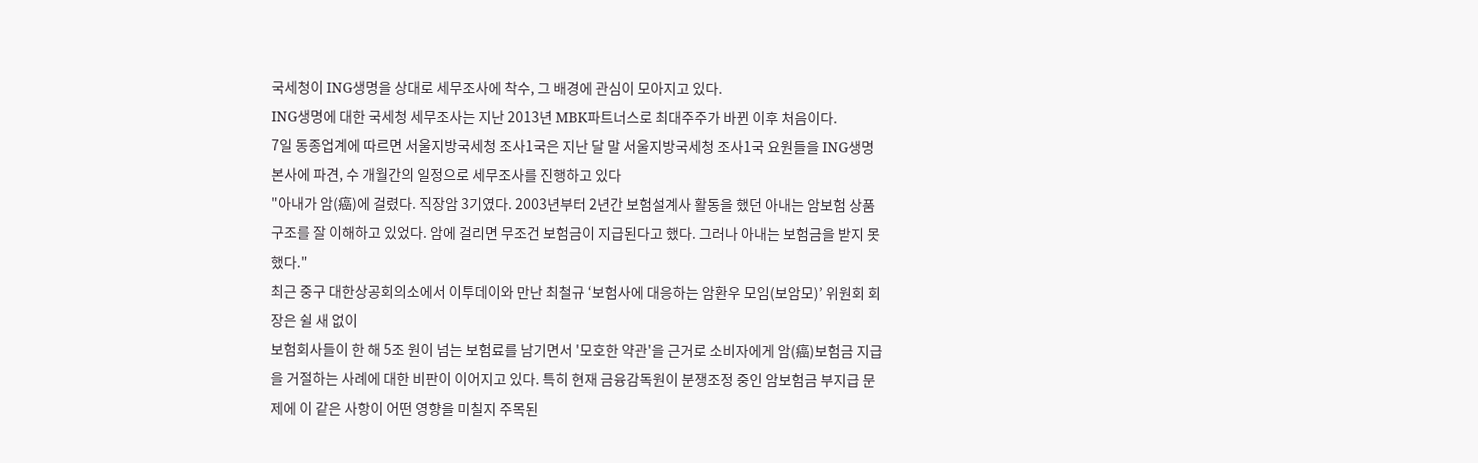국세청이 ING생명을 상대로 세무조사에 착수, 그 배경에 관심이 모아지고 있다.
ING생명에 대한 국세청 세무조사는 지난 2013년 MBK파트너스로 최대주주가 바뀐 이후 처음이다.
7일 동종업계에 따르면 서울지방국세청 조사1국은 지난 달 말 서울지방국세청 조사1국 요원들을 ING생명 본사에 파견, 수 개월간의 일정으로 세무조사를 진행하고 있다
"아내가 암(癌)에 걸렸다. 직장암 3기였다. 2003년부터 2년간 보험설계사 활동을 했던 아내는 암보험 상품 구조를 잘 이해하고 있었다. 암에 걸리면 무조건 보험금이 지급된다고 했다. 그러나 아내는 보험금을 받지 못했다."
최근 중구 대한상공회의소에서 이투데이와 만난 최철규 ‘보험사에 대응하는 암환우 모임(보암모)’ 위원회 회장은 쉴 새 없이
보험회사들이 한 해 5조 원이 넘는 보험료를 남기면서 '모호한 약관'을 근거로 소비자에게 암(癌)보험금 지급을 거절하는 사례에 대한 비판이 이어지고 있다. 특히 현재 금융감독원이 분쟁조정 중인 암보험금 부지급 문제에 이 같은 사항이 어떤 영향을 미칠지 주목된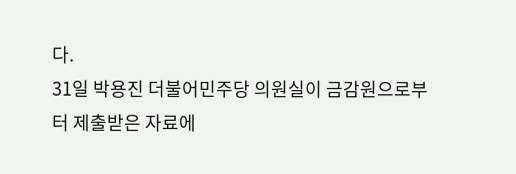다.
31일 박용진 더불어민주당 의원실이 금감원으로부터 제출받은 자료에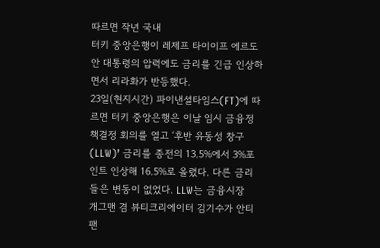따르면 작년 국내
터키 중앙은행이 레제프 타이이프 에르도안 대통령의 압력에도 금리를 긴급 인상하면서 리라화가 반등했다.
23일(현지시간) 파이낸셜타임스(FT)에 따르면 터키 중앙은행은 이날 임시 금융정책결정 회의를 열고 ‘후반 유동성 창구(LLW)’ 금리를 종전의 13.5%에서 3%포인트 인상해 16.5%로 올렸다. 다른 금리들은 변동이 없었다. LLW는 금융시장
개그맨 겸 뷰티크리에이터 김기수가 안티팬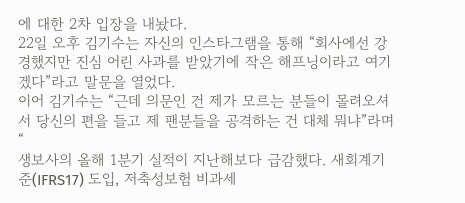에 대한 2차 입장을 내놨다.
22일 오후 김기수는 자신의 인스타그램을 통해 “회사에선 강경했지만 진심 어린 사과를 받았기에 작은 해프닝이라고 여기겠다”라고 말문을 열었다.
이어 김기수는 “근데 의문인 건 제가 모르는 분들이 몰려오셔서 당신의 편을 들고 제 팬분들을 공격하는 건 대체 뭐냐”라며 “
생보사의 올해 1분기 실적이 지난해보다 급감했다. 새회계기준(IFRS17) 도입, 저축성보험 비과세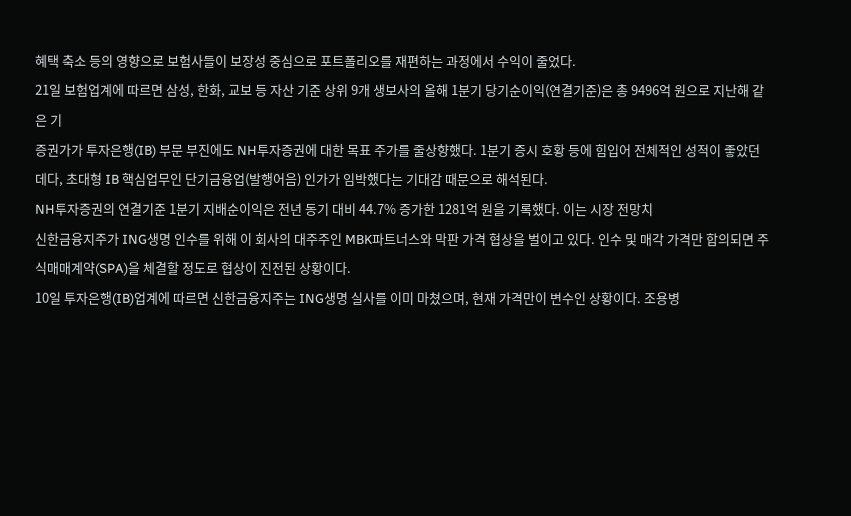혜택 축소 등의 영향으로 보험사들이 보장성 중심으로 포트폴리오를 재편하는 과정에서 수익이 줄었다.
21일 보험업계에 따르면 삼성, 한화, 교보 등 자산 기준 상위 9개 생보사의 올해 1분기 당기순이익(연결기준)은 총 9496억 원으로 지난해 같은 기
증권가가 투자은행(IB) 부문 부진에도 NH투자증권에 대한 목표 주가를 줄상향했다. 1분기 증시 호황 등에 힘입어 전체적인 성적이 좋았던데다, 초대형 IB 핵심업무인 단기금융업(발행어음) 인가가 임박했다는 기대감 때문으로 해석된다.
NH투자증권의 연결기준 1분기 지배순이익은 전년 동기 대비 44.7% 증가한 1281억 원을 기록했다. 이는 시장 전망치
신한금융지주가 ING생명 인수를 위해 이 회사의 대주주인 MBK파트너스와 막판 가격 협상을 벌이고 있다. 인수 및 매각 가격만 합의되면 주식매매계약(SPA)을 체결할 정도로 협상이 진전된 상황이다.
10일 투자은행(IB)업계에 따르면 신한금융지주는 ING생명 실사를 이미 마쳤으며, 현재 가격만이 변수인 상황이다. 조용병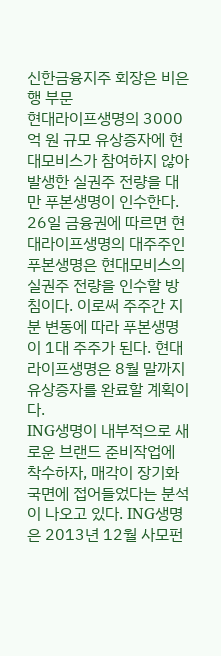신한금융지주 회장은 비은행 부문
현대라이프생명의 3000억 원 규모 유상증자에 현대모비스가 참여하지 않아 발생한 실권주 전량을 대만 푸본생명이 인수한다.
26일 금융권에 따르면 현대라이프생명의 대주주인 푸본생명은 현대모비스의 실권주 전량을 인수할 방침이다. 이로써 주주간 지분 변동에 따라 푸본생명이 1대 주주가 된다. 현대라이프생명은 8월 말까지 유상증자를 완료할 계획이다.
ING생명이 내부적으로 새로운 브랜드 준비작업에 착수하자, 매각이 장기화 국면에 접어들었다는 분석이 나오고 있다. ING생명은 2013년 12월 사모펀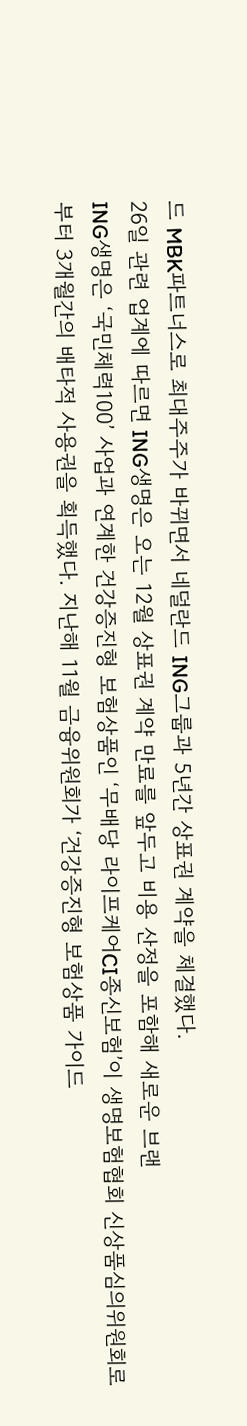드 MBK파트너스로 최대주주가 바뀌면서 네덜란드 ING그룹과 5년간 상표권 계약을 체결했다.
26일 관련 업계에 따르면 ING생명은 오는 12월 상표권 계약 만료를 앞두고 비용 산정을 포함해 새로운 브랜
ING생명은 ‘국민체력100’ 사업과 연계한 건강증진형 보험상품인 ‘무배당 라이프케어CI종신보험’이 생명보험협회 신상품심의위원회로부터 3개월간의 배타적 사용권을 획득했다. 지난해 11월 금융위원회가 ‘건강증진형 보험상품 가이드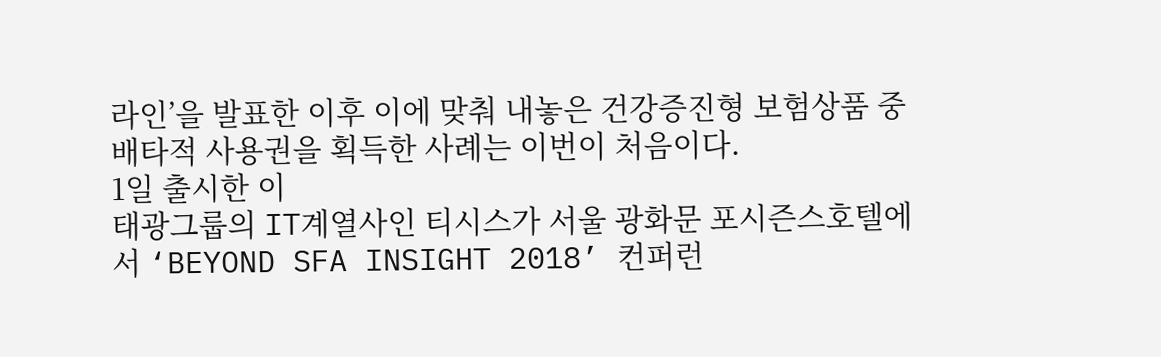라인’을 발표한 이후 이에 맞춰 내놓은 건강증진형 보험상품 중 배타적 사용권을 획득한 사례는 이번이 처음이다.
1일 출시한 이
태광그룹의 IT계열사인 티시스가 서울 광화문 포시즌스호텔에서 ‘BEYOND SFA INSIGHT 2018’ 컨퍼런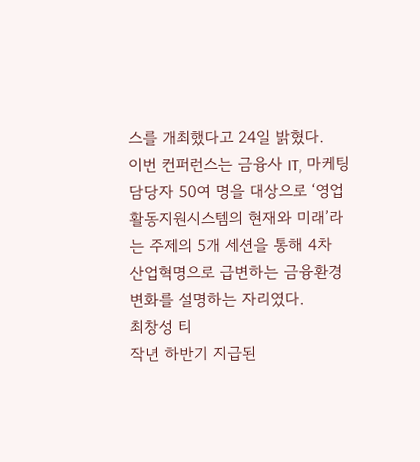스를 개최했다고 24일 밝혔다.
이번 컨퍼런스는 금융사 IT, 마케팅 담당자 50여 명을 대상으로 ‘영업활동지원시스템의 현재와 미래’라는 주제의 5개 세션을 통해 4차 산업혁명으로 급변하는 금융환경 변화를 설명하는 자리였다.
최창성 티
작년 하반기 지급된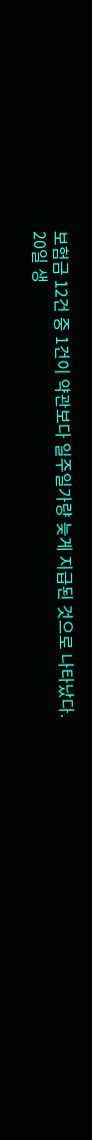보험금 12건 중 1건이 약관보다 일주일가량 늦게 지급된 것으로 나타났다.
20일 생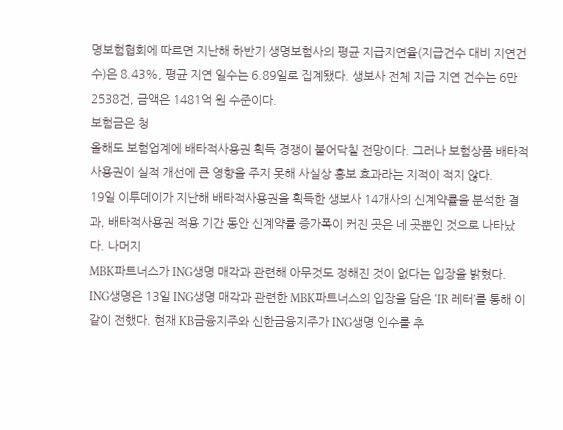명보험협회에 따르면 지난해 하반기 생명보험사의 평균 지급지연율(지급건수 대비 지연건수)은 8.43%, 평균 지연 일수는 6.89일로 집계됐다. 생보사 전체 지급 지연 건수는 6만2538건, 금액은 1481억 원 수준이다.
보험금은 청
올해도 보험업계에 배타적사용권 획득 경쟁이 불어닥칠 전망이다. 그러나 보험상품 배타적사용권이 실적 개선에 큰 영향을 주지 못해 사실상 홍보 효과라는 지적이 적지 않다.
19일 이투데이가 지난해 배타적사용권을 획득한 생보사 14개사의 신계약률을 분석한 결과, 배타적사용권 적용 기간 동안 신계약률 증가폭이 커진 곳은 네 곳뿐인 것으로 나타났다. 나머지
MBK파트너스가 ING생명 매각과 관련해 아무것도 정해진 것이 없다는 입장을 밝혔다.
ING생명은 13일 ING생명 매각과 관련한 MBK파트너스의 입장을 담은 ‘IR 레터’를 통해 이같이 전했다. 현재 KB금융지주와 신한금융지주가 ING생명 인수를 추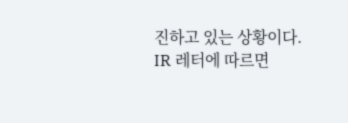진하고 있는 상황이다.
IR 레터에 따르면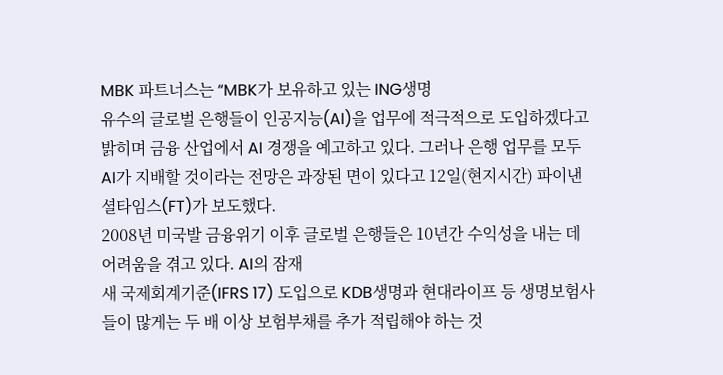MBK 파트너스는 “MBK가 보유하고 있는 ING생명
유수의 글로벌 은행들이 인공지능(AI)을 업무에 적극적으로 도입하겠다고 밝히며 금융 산업에서 AI 경쟁을 예고하고 있다. 그러나 은행 업무를 모두 AI가 지배할 것이라는 전망은 과장된 면이 있다고 12일(현지시간) 파이낸셜타임스(FT)가 보도했다.
2008년 미국발 금융위기 이후 글로벌 은행들은 10년간 수익성을 내는 데 어려움을 겪고 있다. AI의 잠재
새 국제회계기준(IFRS 17) 도입으로 KDB생명과 현대라이프 등 생명보험사들이 많게는 두 배 이상 보험부채를 추가 적립해야 하는 것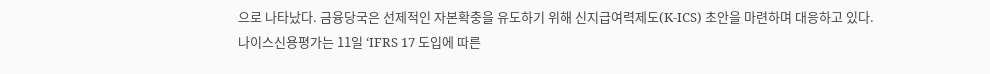으로 나타났다. 금융당국은 선제적인 자본확충을 유도하기 위해 신지급여력제도(K-ICS) 초안을 마련하며 대응하고 있다.
나이스신용평가는 11일 ‘IFRS 17 도입에 따른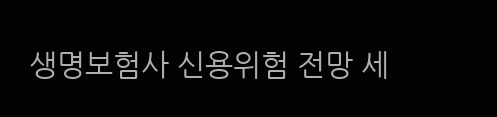생명보험사 신용위험 전망 세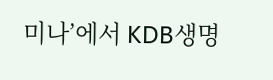미나’에서 KDB생명